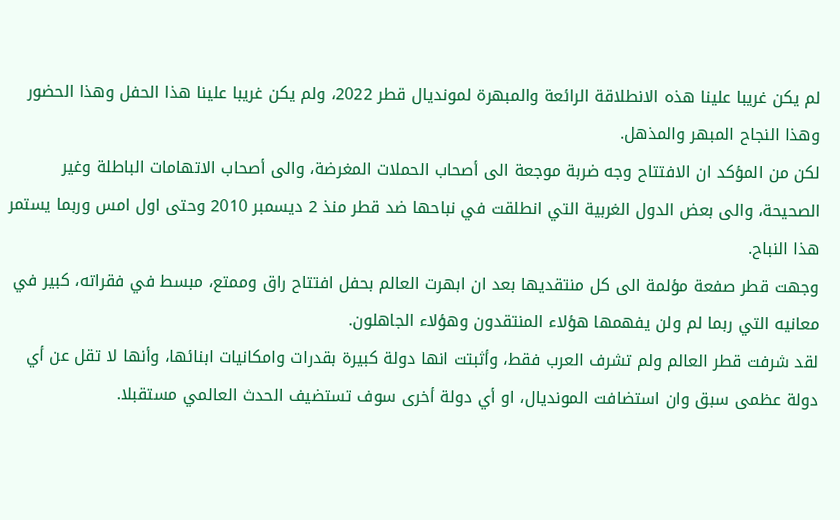لم يكن غريبا علينا هذه الانطلاقة الرائعة والمبهرة لمونديال قطر 2022، ولم يكن غريبا علينا هذا الحفل وهذا الحضور وهذا النجاح المبهر والمذهل.
لكن من المؤكد ان الافتتاح وجه ضربة موجعة الى أصحاب الحملات المغرضة، والى أصحاب الاتهامات الباطلة وغير الصحيحة، والى بعض الدول الغربية التي انطلقت في نباحها ضد قطر منذ 2 ديسمبر 2010 وحتى اول امس وربما يستمر هذا النباح.
وجهت قطر صفعة مؤلمة الى كل منتقديها بعد ان ابهرت العالم بحفل افتتاح راق وممتع، مبسط في فقراته، كبير في معانيه التي ربما لم ولن يفهمها هؤلاء المنتقدون وهؤلاء الجاهلون.
لقد شرفت قطر العالم ولم تشرف العرب فقط، وأثبتت انها دولة كبيرة بقدرات وامكانيات ابنائها، وأنها لا تقل عن أي دولة عظمى سبق وان استضافت المونديال، او أي دولة أخرى سوف تستضيف الحدث العالمي مستقبلا.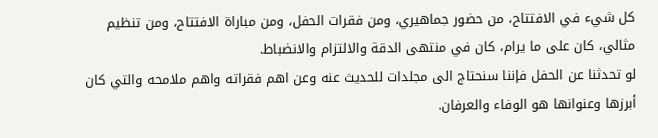كل شيء في الافتتاح، من حضور جماهيري، ومن فقرات الحفل، ومن مباراة الافتتاح، ومن تنظيم مثالي، كان على ما يرام، كان في منتهى الدقة والالتزام والانضباط.
لو تحدثنا عن الحفل فإننا سنحتاج الى مجلدات للحديث عنه وعن اهم فقراته واهم ملامحه والتي كان أبرزها وعنوانها هو الوفاء والعرفان.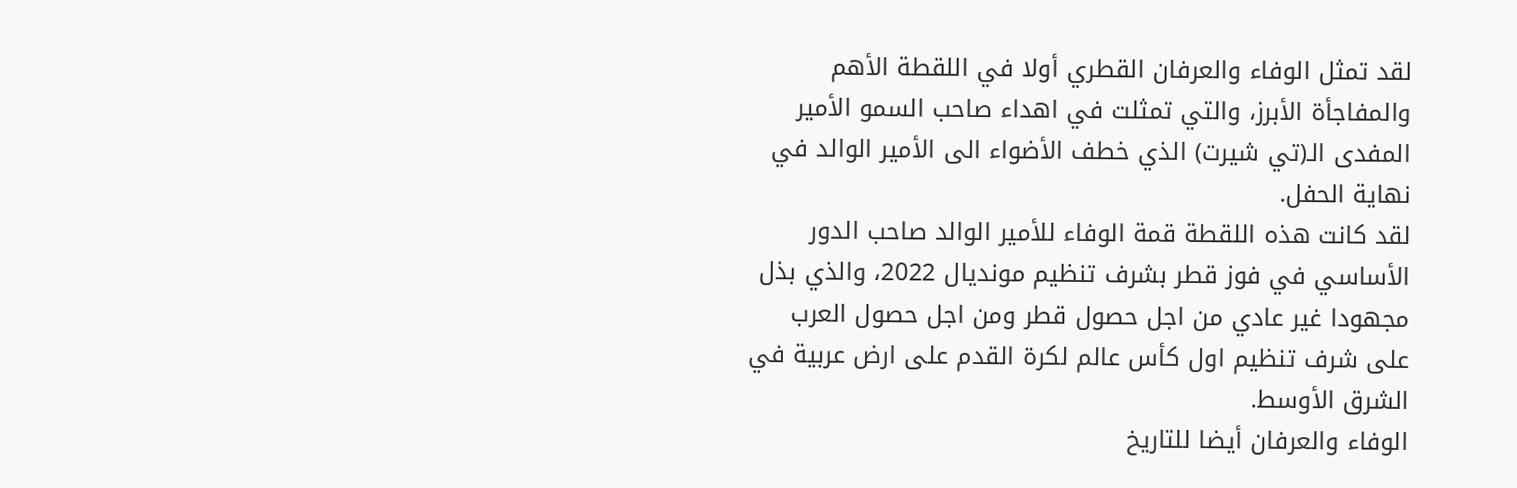لقد تمثل الوفاء والعرفان القطري أولا في اللقطة الأهم والمفاجأة الأبرز، والتي تمثلت في اهداء صاحب السمو الأمير المفدى الـ(تي شيرت) الذي خطف الأضواء الى الأمير الوالد في نهاية الحفل.
لقد كانت هذه اللقطة قمة الوفاء للأمير الوالد صاحب الدور الأساسي في فوز قطر بشرف تنظيم مونديال 2022، والذي بذل مجهودا غير عادي من اجل حصول قطر ومن اجل حصول العرب على شرف تنظيم اول كأس عالم لكرة القدم على ارض عربية في الشرق الأوسط.
الوفاء والعرفان أيضا للتاريخ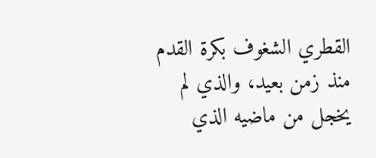القطري الشغوف بكرة القدم منذ زمن بعيد، والذي لم يخجل من ماضيه الذي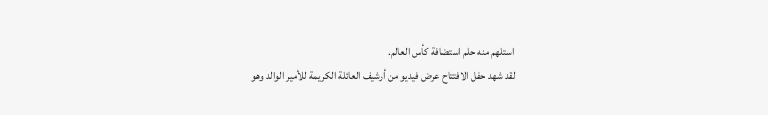استلهم منه حلم استضافة كأس العالم.
لقد شهد حفل الافتتاح عرض فيديو من أرشيف العائلة الكريمة للأمير الوالد وهو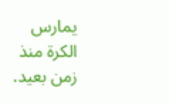يمارس الكرة منذ زمن بعيد.